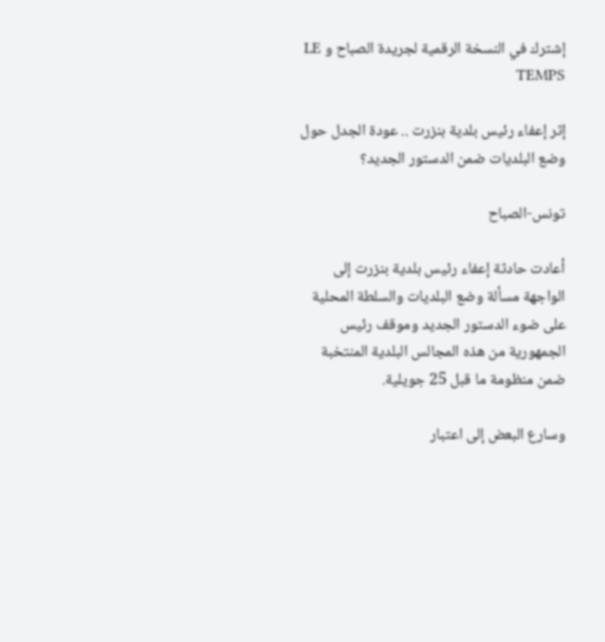إشترك في النسخة الرقمية لجريدة الصباح و LE TEMPS

إثر إعفاء رئيس بلدية بنزرت .. عودة الجدل حول وضع البلديات ضمن الدستور الجديد؟

تونس-الصباح

أعادت حادثة إعفاء رئيس بلدية بنزرت إلى الواجهة مسألة وضع البلديات والسلطة المحلية على ضوء الدستور الجديد وموقف رئيس الجمهورية من هذه المجالس البلدية المنتخبة ضمن منظومة ما قبل 25 جويلية.

وسارع البعض إلى اعتبار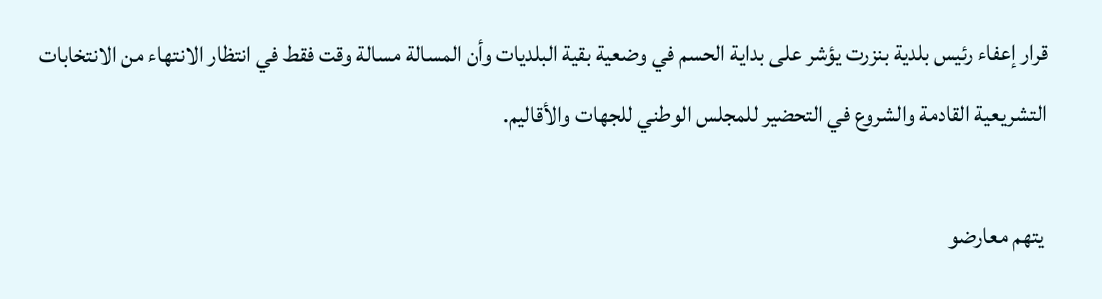قرار إعفاء رئيس بلدية بنزرت يؤشر على بداية الحسم في وضعية بقية البلديات وأن المسالة مسالة وقت فقط في انتظار الانتهاء من الانتخابات التشريعية القادمة والشروع في التحضير للمجلس الوطني للجهات والأقاليم.

 يتهم معارضو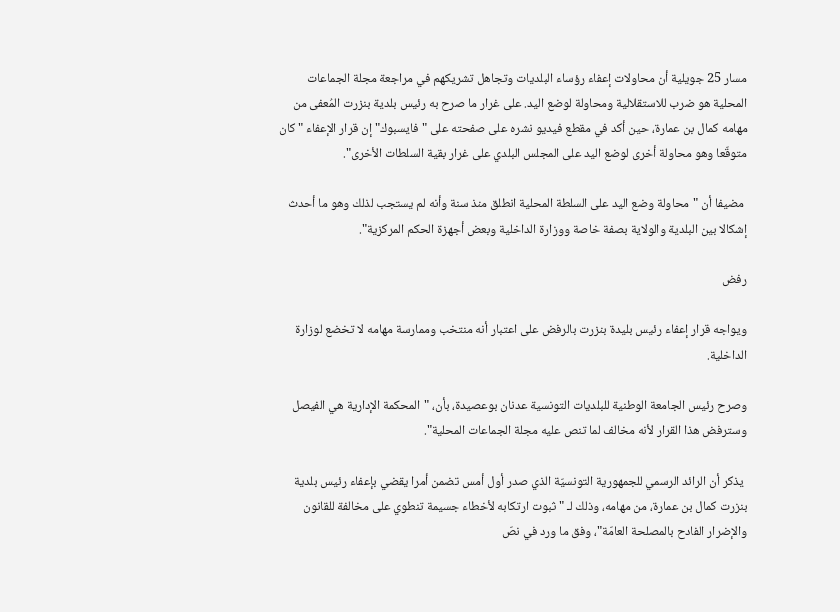مسار 25 جويلية أن محاولات إعفاء رؤساء البلديات وتجاهل تشريكهم في مراجعة مجلة الجماعات المحلية هو ضرب للاستقلالية ومحاولة لوضع اليد. على غرار ما صرح به رئيس بلدية بنزرت المُعفى من مهامه كمال بن عمارة، حين أكد في مقطع فيديو نشره على صفحته على "فايسبوك" إن قرار الإعفاء "كان متوقّعا وهو محاولة أخرى لوضع اليد على المجلس البلدي على غرار بقية السلطات الأخرى".

 مضيفا أن "محاولة وضع اليد على السلطة المحلية انطلق منذ سنة وأنه لم يستجب لذلك وهو ما أحدث إشكالا بين البلدية والولاية بصفة خاصة ووزارة الداخلية وبعض أجهزة الحكم المركزية".

رفض

ويواجه قرار إعفاء رئيس بليدة بنزرت بالرفض على اعتبار أنه منتخب وممارسة مهامه لا تخضع لوزارة الداخلية.

وصرح رئيس الجامعة الوطنية للبلديات التونسية عدنان بوعصيدة، بأن، "المحكمة الإدارية هي الفيصل وسترفض هذا القرار لأنه مخالف لما تنص عليه مجلة الجماعات المحلية".

 يذكر أن الرائد الرسمي للجمهورية التونسيّة الذي صدر أول أمس تضمن أمرا يقضي بإعفاء رئيس بلدية بنزرت كمال بن عمارة، من مهامه، وذلك لـ "ثبوت ارتكابه لأخطاء جسيمة تنطوي على مخالفة للقانون والإضرار الفادح بالمصلحة العامّة"، وفق ما ورد في نصّ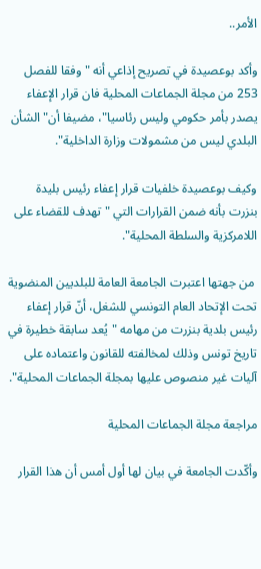الأمر..

وأكد بوعصيدة في تصريح إذاعي أنه "وفقا للفصل 253 من مجلة الجماعات المحلية فان قرار الإعفاء يصدر بأمر حكومي وليس رئاسيا"، مضيفا أن" الشأن البلدي ليس من مشمولات وزارة الداخلية".

وكيف بوعصيدة خلفيات قرار إعفاء رئيس بليدة بنزرت بأنه ضمن القرارات التي "تهدف للقضاء على اللامركزية والسلطة المحلية".

 من جهتها اعتبرت الجامعة العامة للبلديين المنضوية تحت الإتحاد العام التونسي للشغل، أنّ قرار إعفاء رئيس بلدية بنزرت من مهامه "يُعد سابقة خطيرة في تاريخ تونس وذلك لمخالفته للقانون واعتماده على آليات غير منصوص عليها بمجلة الجماعات المحلية".

مراجعة مجلة الجماعات المحلية

وأكّدت الجامعة في بيان لها أول أمس أن هذا القرار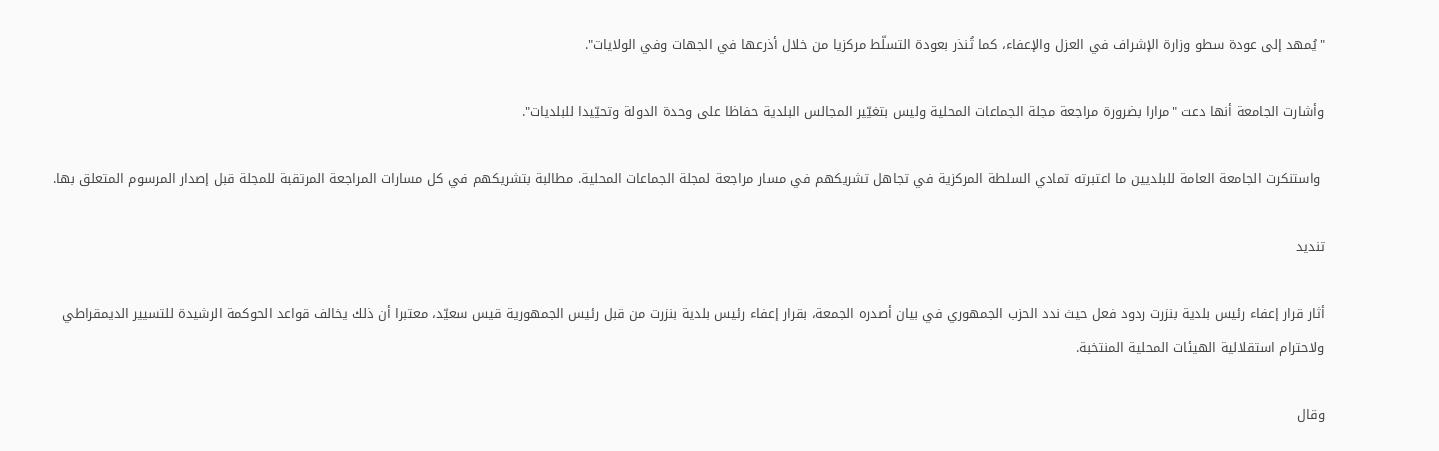"يُمهد إلى عودة سطو وزارة الإشراف في العزل والإعفاء، كما تُنذر بعودة التسلّط مركزيا من خلال أذرعها في الجهات وفي الولايات".

وأشارت الجامعة أنها دعت "مرارا بضرورة مراجعة مجلة الجماعات المحلية وليس بتغيّير المجالس البلدية حفاظا على وحدة الدولة وتحيّيدا للبلديات".

 واستنكرت الجامعة العامة للبلديين ما اعتبرته تمادي السلطة المركزية في تجاهل تشريكهم في مسار مراجعة لمجلة الجماعات المحلية. مطالبة بتشريكهم في كل مسارات المراجعة المرتقبة للمجلة قبل إصدار المرسوم المتعلق بها.

تنديد

أثار قرار إعفاء رئيس بلدية بنزرت ردود فعل حيث ندد الحزب الجمهوري في بيان أصدره الجمعة، بقرار إعفاء رئيس بلدية بنزرت من قبل رئيس الجمهورية قيس سعيّد، معتبرا أن ذلك يخالف قواعد الحوكمة الرشيدة للتسيير الديمقراطي ولاحترام استقلالية الهيئات المحلية المنتخبة.

وقال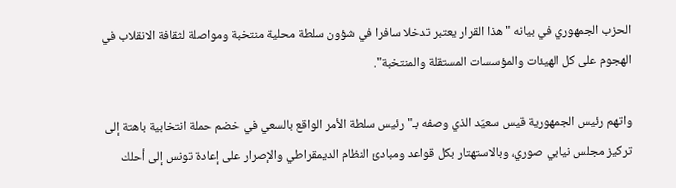الحزب الجمهوري في بيانه "هذا القرار يعتبر تدخلا سافرا في شؤون سلطة محلية منتخبة ومواصلة لثقافة الانقلاب في الهجوم على كل الهيئات والمؤسسات المستقلة والمنتخبة".

واتهم رئيس الجمهورية قيس سعيّد الذي وصفه بـ"رئيس سلطة الأمر الواقع بالسعي في خضم حملة انتخابية باهتة إلى تركيز مجلس نيابي صوري، وبالاستهتار بكل قواعد ومبادئ النظام الديمقراطي والإصرار على إعادة تونس إلى أحلك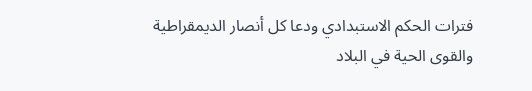فترات الحكم الاستبدادي ودعا كل أنصار الديمقراطية والقوى الحية في البلاد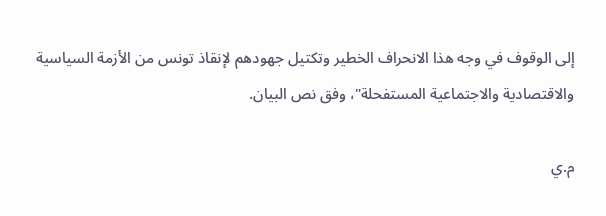إلى الوقوف في وجه هذا الانحراف الخطير وتكتيل جهودهم لإنقاذ تونس من الأزمة السياسية والاقتصادية والاجتماعية المستفحلة"، وفق نص البيان.

م.ي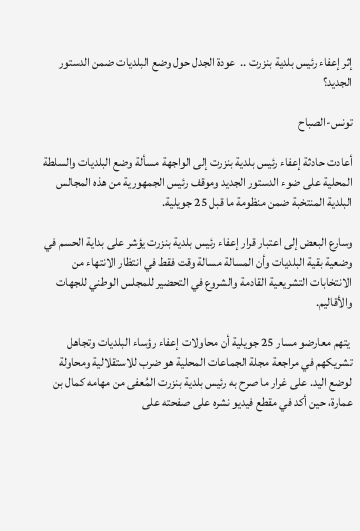إثر إعفاء رئيس بلدية بنزرت ..  عودة الجدل حول وضع البلديات ضمن الدستور الجديد؟

تونس-الصباح

أعادت حادثة إعفاء رئيس بلدية بنزرت إلى الواجهة مسألة وضع البلديات والسلطة المحلية على ضوء الدستور الجديد وموقف رئيس الجمهورية من هذه المجالس البلدية المنتخبة ضمن منظومة ما قبل 25 جويلية.

وسارع البعض إلى اعتبار قرار إعفاء رئيس بلدية بنزرت يؤشر على بداية الحسم في وضعية بقية البلديات وأن المسالة مسالة وقت فقط في انتظار الانتهاء من الانتخابات التشريعية القادمة والشروع في التحضير للمجلس الوطني للجهات والأقاليم.

 يتهم معارضو مسار 25 جويلية أن محاولات إعفاء رؤساء البلديات وتجاهل تشريكهم في مراجعة مجلة الجماعات المحلية هو ضرب للاستقلالية ومحاولة لوضع اليد. على غرار ما صرح به رئيس بلدية بنزرت المُعفى من مهامه كمال بن عمارة، حين أكد في مقطع فيديو نشره على صفحته على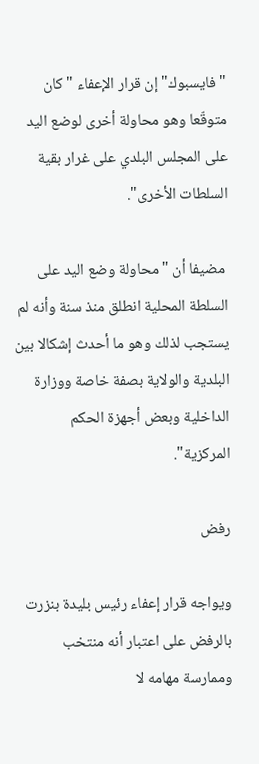"فايسبوك" إن قرار الإعفاء "كان متوقّعا وهو محاولة أخرى لوضع اليد على المجلس البلدي على غرار بقية السلطات الأخرى".

 مضيفا أن "محاولة وضع اليد على السلطة المحلية انطلق منذ سنة وأنه لم يستجب لذلك وهو ما أحدث إشكالا بين البلدية والولاية بصفة خاصة ووزارة الداخلية وبعض أجهزة الحكم المركزية".

رفض

ويواجه قرار إعفاء رئيس بليدة بنزرت بالرفض على اعتبار أنه منتخب وممارسة مهامه لا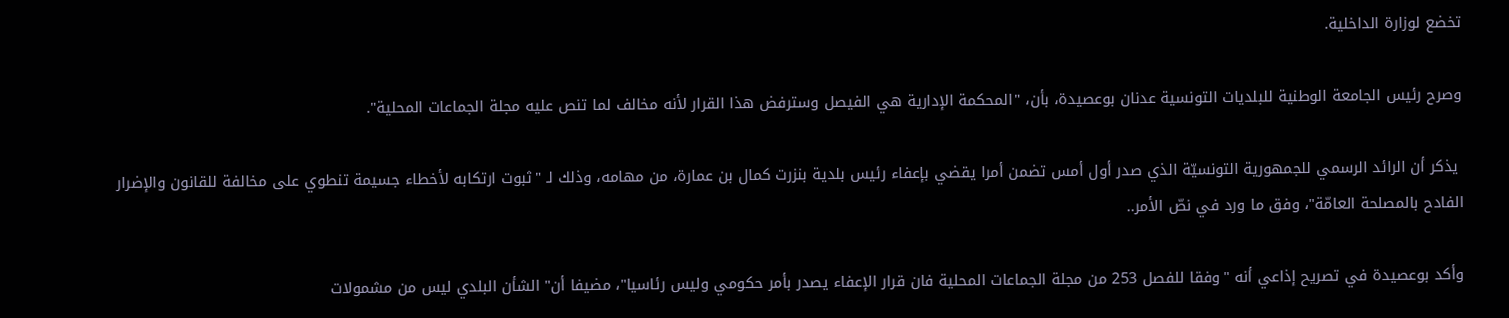تخضع لوزارة الداخلية.

وصرح رئيس الجامعة الوطنية للبلديات التونسية عدنان بوعصيدة، بأن، "المحكمة الإدارية هي الفيصل وسترفض هذا القرار لأنه مخالف لما تنص عليه مجلة الجماعات المحلية".

 يذكر أن الرائد الرسمي للجمهورية التونسيّة الذي صدر أول أمس تضمن أمرا يقضي بإعفاء رئيس بلدية بنزرت كمال بن عمارة، من مهامه، وذلك لـ "ثبوت ارتكابه لأخطاء جسيمة تنطوي على مخالفة للقانون والإضرار الفادح بالمصلحة العامّة"، وفق ما ورد في نصّ الأمر..

وأكد بوعصيدة في تصريح إذاعي أنه "وفقا للفصل 253 من مجلة الجماعات المحلية فان قرار الإعفاء يصدر بأمر حكومي وليس رئاسيا"، مضيفا أن" الشأن البلدي ليس من مشمولات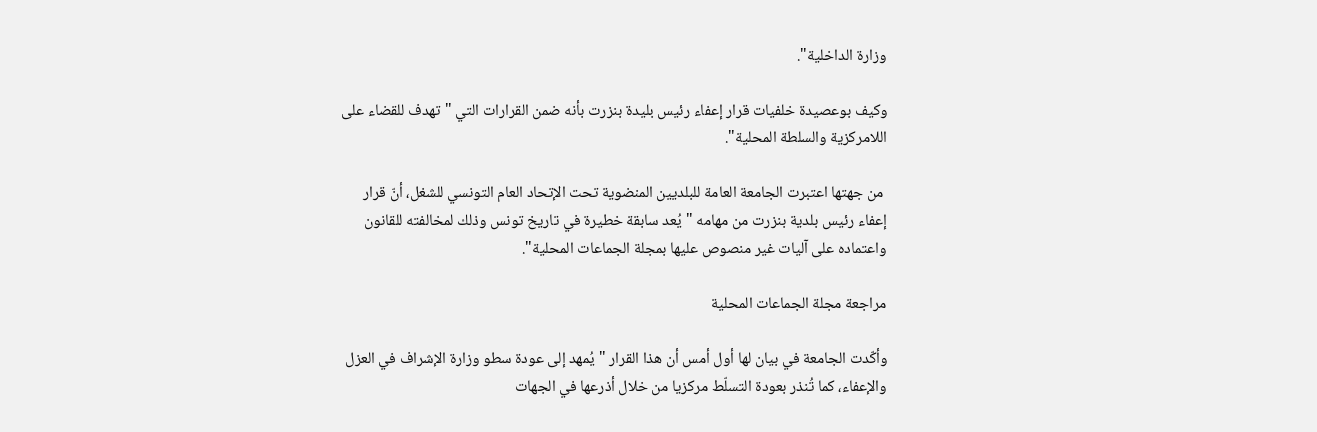وزارة الداخلية".

وكيف بوعصيدة خلفيات قرار إعفاء رئيس بليدة بنزرت بأنه ضمن القرارات التي "تهدف للقضاء على اللامركزية والسلطة المحلية".

 من جهتها اعتبرت الجامعة العامة للبلديين المنضوية تحت الإتحاد العام التونسي للشغل، أنّ قرار إعفاء رئيس بلدية بنزرت من مهامه "يُعد سابقة خطيرة في تاريخ تونس وذلك لمخالفته للقانون واعتماده على آليات غير منصوص عليها بمجلة الجماعات المحلية".

مراجعة مجلة الجماعات المحلية

وأكّدت الجامعة في بيان لها أول أمس أن هذا القرار "يُمهد إلى عودة سطو وزارة الإشراف في العزل والإعفاء، كما تُنذر بعودة التسلّط مركزيا من خلال أذرعها في الجهات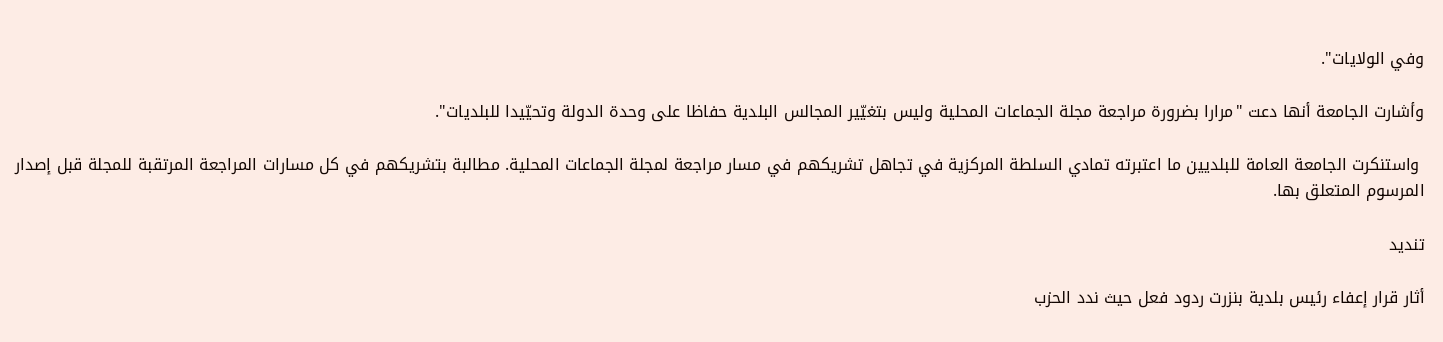وفي الولايات".

وأشارت الجامعة أنها دعت "مرارا بضرورة مراجعة مجلة الجماعات المحلية وليس بتغيّير المجالس البلدية حفاظا على وحدة الدولة وتحيّيدا للبلديات".

 واستنكرت الجامعة العامة للبلديين ما اعتبرته تمادي السلطة المركزية في تجاهل تشريكهم في مسار مراجعة لمجلة الجماعات المحلية. مطالبة بتشريكهم في كل مسارات المراجعة المرتقبة للمجلة قبل إصدار المرسوم المتعلق بها.

تنديد

أثار قرار إعفاء رئيس بلدية بنزرت ردود فعل حيث ندد الحزب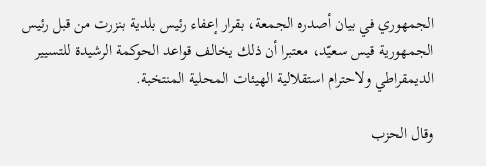الجمهوري في بيان أصدره الجمعة، بقرار إعفاء رئيس بلدية بنزرت من قبل رئيس الجمهورية قيس سعيّد، معتبرا أن ذلك يخالف قواعد الحوكمة الرشيدة للتسيير الديمقراطي ولاحترام استقلالية الهيئات المحلية المنتخبة.

وقال الحزب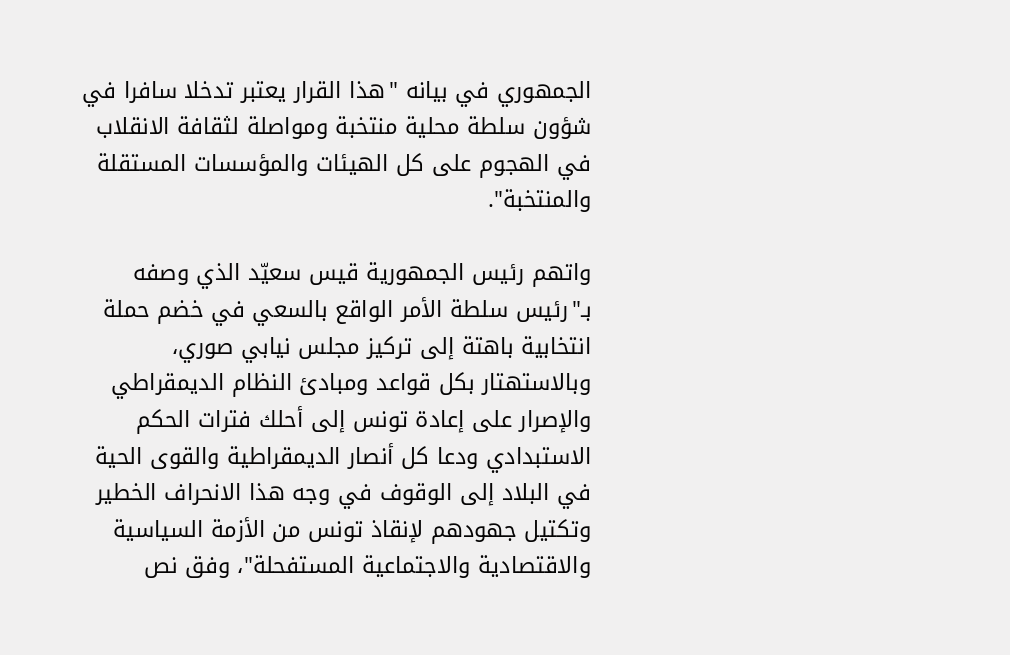الجمهوري في بيانه "هذا القرار يعتبر تدخلا سافرا في شؤون سلطة محلية منتخبة ومواصلة لثقافة الانقلاب في الهجوم على كل الهيئات والمؤسسات المستقلة والمنتخبة".

واتهم رئيس الجمهورية قيس سعيّد الذي وصفه بـ"رئيس سلطة الأمر الواقع بالسعي في خضم حملة انتخابية باهتة إلى تركيز مجلس نيابي صوري، وبالاستهتار بكل قواعد ومبادئ النظام الديمقراطي والإصرار على إعادة تونس إلى أحلك فترات الحكم الاستبدادي ودعا كل أنصار الديمقراطية والقوى الحية في البلاد إلى الوقوف في وجه هذا الانحراف الخطير وتكتيل جهودهم لإنقاذ تونس من الأزمة السياسية والاقتصادية والاجتماعية المستفحلة"، وفق نص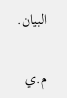البيان.

م.ي